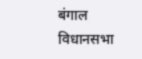बंगाल विधानसभा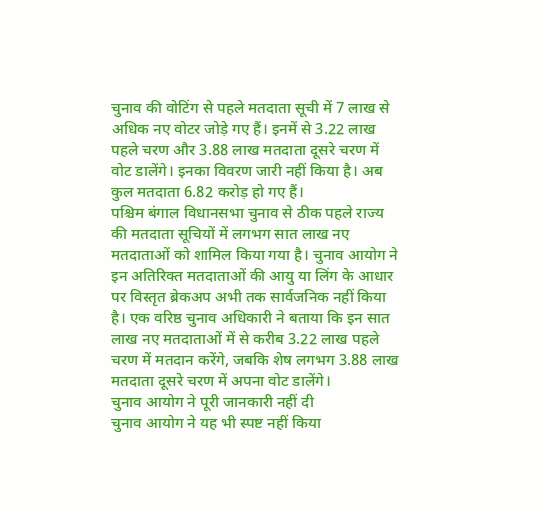चुनाव की वोटिंग से पहले मतदाता सूची में 7 लाख से अधिक नए वोटर जोड़े गए हैं। इनमें से 3.22 लाख पहले चरण और 3.88 लाख मतदाता दूसरे चरण में वोट डालेंगे। इनका विवरण जारी नहीं किया है। अब कुल मतदाता 6.82 करोड़ हो गए हैं।
पश्चिम बंगाल विधानसभा चुनाव से ठीक पहले राज्य की मतदाता सूचियों में लगभग सात लाख नए मतदाताओं को शामिल किया गया है। चुनाव आयोग ने इन अतिरिक्त मतदाताओं की आयु या लिंग के आधार पर विस्तृत ब्रेकअप अभी तक सार्वजनिक नहीं किया है। एक वरिष्ठ चुनाव अधिकारी ने बताया कि इन सात लाख नए मतदाताओं में से करीब 3.22 लाख पहले चरण में मतदान करेंगे, जबकि शेष लगभग 3.88 लाख मतदाता दूसरे चरण में अपना वोट डालेंगे।
चुनाव आयोग ने पूरी जानकारी नहीं दी
चुनाव आयोग ने यह भी स्पष्ट नहीं किया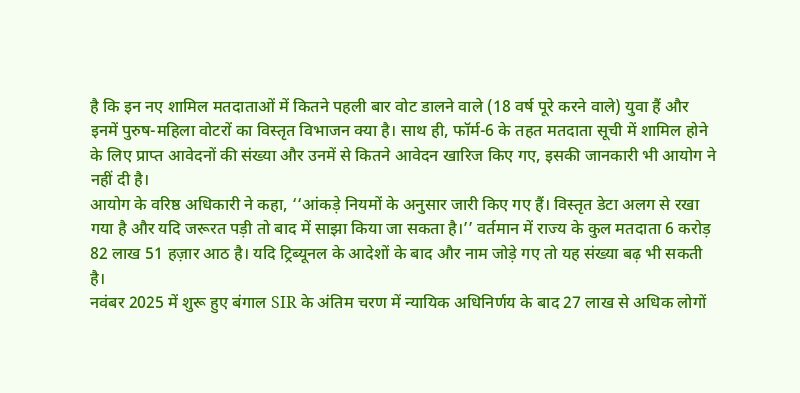है कि इन नए शामिल मतदाताओं में कितने पहली बार वोट डालने वाले (18 वर्ष पूरे करने वाले) युवा हैं और इनमें पुरुष-महिला वोटरों का विस्तृत विभाजन क्या है। साथ ही, फॉर्म-6 के तहत मतदाता सूची में शामिल होने के लिए प्राप्त आवेदनों की संख्या और उनमें से कितने आवेदन खारिज किए गए, इसकी जानकारी भी आयोग ने नहीं दी है।
आयोग के वरिष्ठ अधिकारी ने कहा, ‘‘आंकड़े नियमों के अनुसार जारी किए गए हैं। विस्तृत डेटा अलग से रखा गया है और यदि जरूरत पड़ी तो बाद में साझा किया जा सकता है।’’ वर्तमान में राज्य के कुल मतदाता 6 करोड़ 82 लाख 51 हज़ार आठ है। यदि ट्रिब्यूनल के आदेशों के बाद और नाम जोड़े गए तो यह संख्या बढ़ भी सकती है।
नवंबर 2025 में शुरू हुए बंगाल SIR के अंतिम चरण में न्यायिक अधिनिर्णय के बाद 27 लाख से अधिक लोगों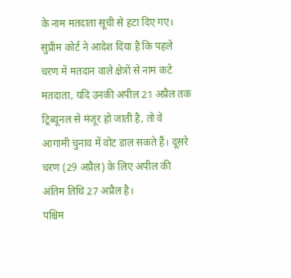के नाम मतदाता सूची से हटा दिए गए। सुप्रीम कोर्ट ने आदेश दिया है कि पहले चरण में मतदान वाले क्षेत्रों से नाम कटे मतदाता, यदि उनकी अपील 21 अप्रैल तक ट्रिब्यूनल से मंजूर हो जाती है, तो वे आगामी चुनाव में वोट डाल सकते हैं। दूसरे चरण (29 अप्रैल) के लिए अपील की अंतिम तिथि 27 अप्रैल है।
पश्चिम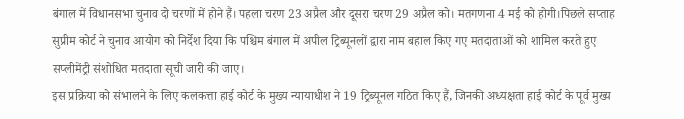बंगाल में विधानसभा चुनाव दो चरणों में होने हैं। पहला चरण 23 अप्रैल और दूसरा चरण 29 अप्रैल को। मतगणना 4 मई को होगी।पिछले सप्ताह सुप्रीम कोर्ट ने चुनाव आयोग को निर्देश दिया कि पश्चिम बंगाल में अपील ट्रिब्यूनलों द्वारा नाम बहाल किए गए मतदाताओं को शामिल करते हुए सप्लीमेंट्री संशोधित मतदाता सूची जारी की जाए।
इस प्रक्रिया को संभालने के लिए कलकत्ता हाई कोर्ट के मुख्य न्यायाधीश ने 19 ट्रिब्यूनल गठित किए हैं, जिनकी अध्यक्षता हाई कोर्ट के पूर्व मुख्य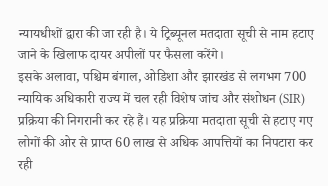न्यायधीशों द्वारा की जा रही है। ये ट्रिब्यूनल मतदाता सूची से नाम हटाए जाने के खिलाफ दायर अपीलों पर फैसला करेंगे।
इसके अलावा, पश्चिम बंगाल, ओडिशा और झारखंड से लगभग 700 न्यायिक अधिकारी राज्य में चल रही विशेष जांच और संशोधन (SIR) प्रक्रिया की निगरानी कर रहे हैं। यह प्रक्रिया मतदाता सूची से हटाए गए लोगों की ओर से प्राप्त 60 लाख से अधिक आपत्तियों का निपटारा कर रही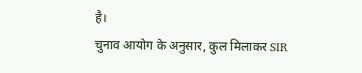है।
चुनाव आयोग के अनुसार, कुल मिलाकर SIR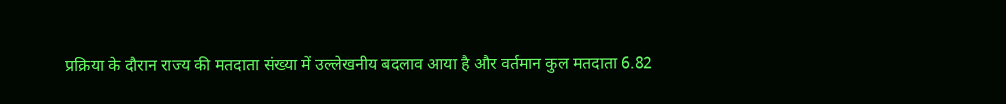प्रक्रिया के दौरान राज्य की मतदाता संख्या में उल्लेखनीय बदलाव आया है और वर्तमान कुल मतदाता 6.82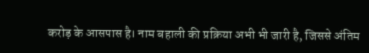करोड़ के आसपास है। नाम बहाली की प्रक्रिया अभी भी जारी है, जिससे अंतिम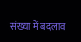संख्या में बदलाव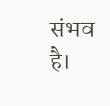संभव है।